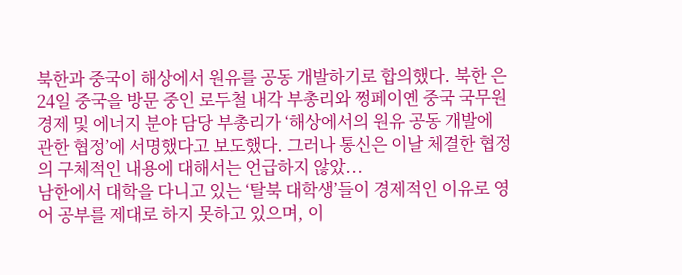북한과 중국이 해상에서 원유를 공동 개발하기로 합의했다. 북한 은 24일 중국을 방문 중인 로두철 내각 부총리와 쩡페이옌 중국 국무원 경제 및 에너지 분야 담당 부총리가 ‘해상에서의 원유 공동 개발에 관한 협정’에 서명했다고 보도했다. 그러나 통신은 이날 체결한 협정의 구체적인 내용에 대해서는 언급하지 않았...
남한에서 대학을 다니고 있는 ‘탈북 대학생’들이 경제적인 이유로 영어 공부를 제대로 하지 못하고 있으며, 이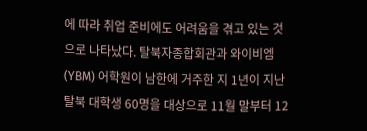에 따라 취업 준비에도 어려움을 겪고 있는 것으로 나타났다. 탈북자종합회관과 와이비엠(YBM) 어학원이 남한에 거주한 지 1년이 지난 탈북 대학생 60명을 대상으로 11월 말부터 12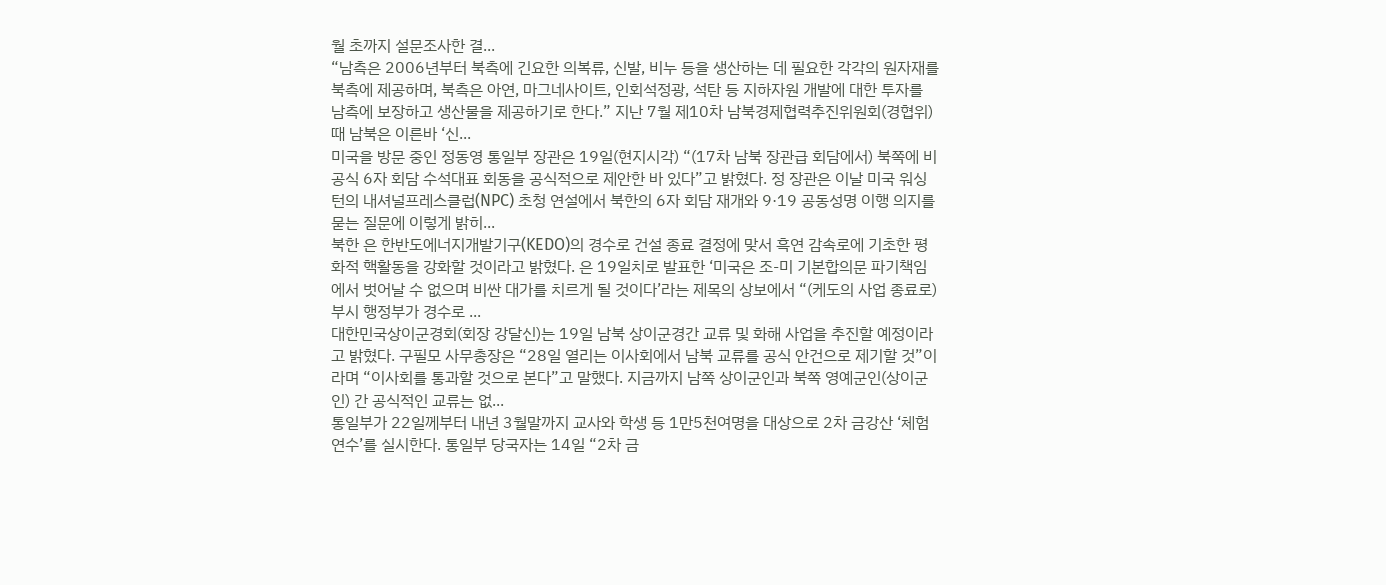월 초까지 설문조사한 결...
“남측은 2006년부터 북측에 긴요한 의복류, 신발, 비누 등을 생산하는 데 필요한 각각의 원자재를 북측에 제공하며, 북측은 아연, 마그네사이트, 인회석정광, 석탄 등 지하자원 개발에 대한 투자를 남측에 보장하고 생산물을 제공하기로 한다.” 지난 7월 제10차 남북경제협력추진위원회(경협위) 때 남북은 이른바 ‘신...
미국을 방문 중인 정동영 통일부 장관은 19일(현지시각) “(17차 남북 장관급 회담에서) 북쪽에 비공식 6자 회담 수석대표 회동을 공식적으로 제안한 바 있다”고 밝혔다. 정 장관은 이날 미국 워싱턴의 내셔널프레스클럽(NPC) 초청 연설에서 북한의 6자 회담 재개와 9·19 공동성명 이행 의지를 묻는 질문에 이렇게 밝히...
북한 은 한반도에너지개발기구(KEDO)의 경수로 건설 종료 결정에 맞서 흑연 감속로에 기초한 평화적 핵활동을 강화할 것이라고 밝혔다. 은 19일치로 발표한 ‘미국은 조-미 기본합의문 파기책임에서 벗어날 수 없으며 비싼 대가를 치르게 될 것이다’라는 제목의 상보에서 “(케도의 사업 종료로) 부시 행정부가 경수로 ...
대한민국상이군경회(회장 강달신)는 19일 남북 상이군경간 교류 및 화해 사업을 추진할 예정이라고 밝혔다. 구필모 사무총장은 “28일 열리는 이사회에서 남북 교류를 공식 안건으로 제기할 것”이라며 “이사회를 통과할 것으로 본다”고 말했다. 지금까지 남쪽 상이군인과 북쪽 영예군인(상이군인) 간 공식적인 교류는 없...
통일부가 22일께부터 내년 3월말까지 교사와 학생 등 1만5천여명을 대상으로 2차 금강산 ‘체험 연수’를 실시한다. 통일부 당국자는 14일 “2차 금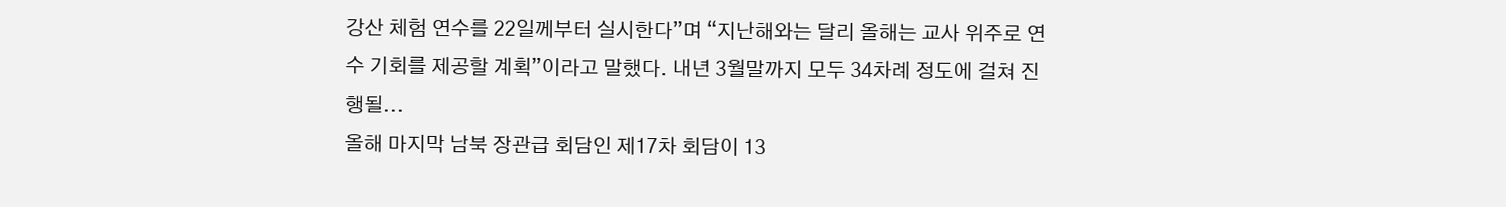강산 체험 연수를 22일께부터 실시한다”며 “지난해와는 달리 올해는 교사 위주로 연수 기회를 제공할 계획”이라고 말했다. 내년 3월말까지 모두 34차례 정도에 걸쳐 진행될...
올해 마지막 남북 장관급 회담인 제17차 회담이 13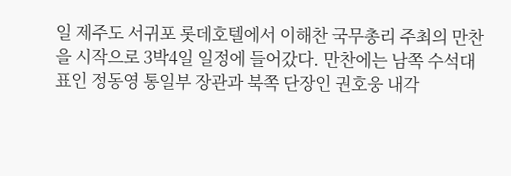일 제주도 서귀포 롯데호텔에서 이해찬 국무총리 주최의 만찬을 시작으로 3박4일 일정에 들어갔다. 만찬에는 남쪽 수석대표인 정동영 통일부 장관과 북쪽 단장인 권호웅 내각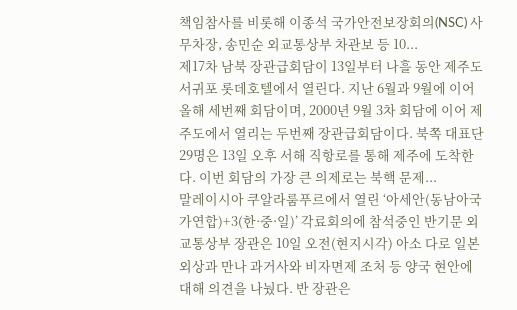책임참사를 비롯해 이종석 국가안전보장회의(NSC) 사무차장, 송민순 외교통상부 차관보 등 10...
제17차 남북 장관급회담이 13일부터 나흘 동안 제주도 서귀포 롯데호텔에서 열린다. 지난 6월과 9월에 이어 올해 세번째 회담이며, 2000년 9월 3차 회담에 이어 제주도에서 열리는 두번째 장관급회담이다. 북쪽 대표단 29명은 13일 오후 서해 직항로를 통해 제주에 도착한다. 이번 회담의 가장 큰 의제로는 북핵 문제...
말레이시아 쿠알라룸푸르에서 열린 ‘아세안(동남아국가연합)+3(한·중·일)’ 각료회의에 참석중인 반기문 외교통상부 장관은 10일 오전(현지시각) 아소 다로 일본 외상과 만나 과거사와 비자면제 조처 등 양국 현안에 대해 의견을 나눴다. 반 장관은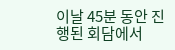이날 45분 동안 진행된 회담에서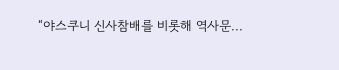“야스쿠니 신사참배를 비롯해 역사문...